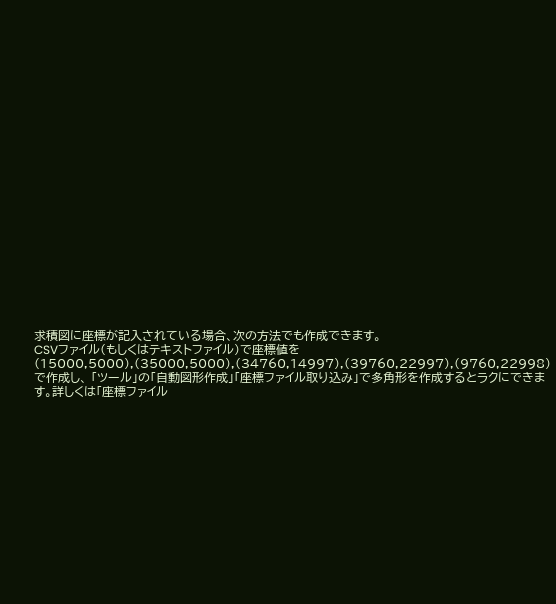求積図に座標が記入されている場合、次の方法でも作成できます。
CSVファイル(もしくはテキストファイル)で座標値を(15000,5000),(35000,5000),(34760,14997),(39760,22997),(9760,22998)で作成し、 「ツール」の「自動図形作成」「座標ファイル取り込み」で多角形を作成するとラクにできます。詳しくは「座標ファイル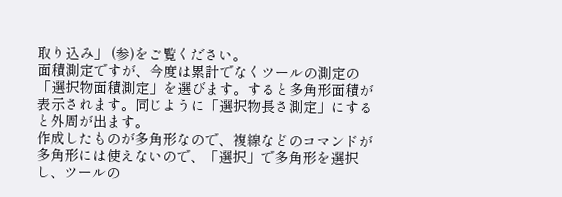取り込み」 (参)をご覧ください。
面積測定ですが、今度は累計でなくツールの測定の「選択物面積測定」を選びます。すると多角形面積が表示されます。同じように「選択物長さ測定」にすると外周が出ます。
作成したものが多角形なので、複線などのコマンドが多角形には使えないので、「選択」で多角形を選択し、ツールの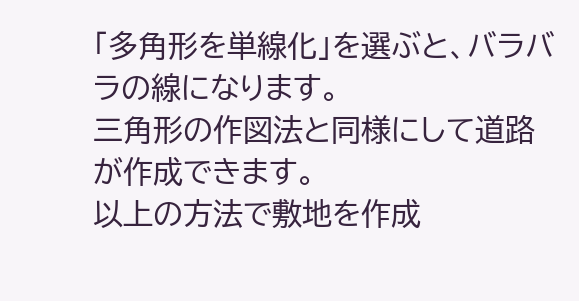「多角形を単線化」を選ぶと、バラバラの線になります。
三角形の作図法と同様にして道路が作成できます。
以上の方法で敷地を作成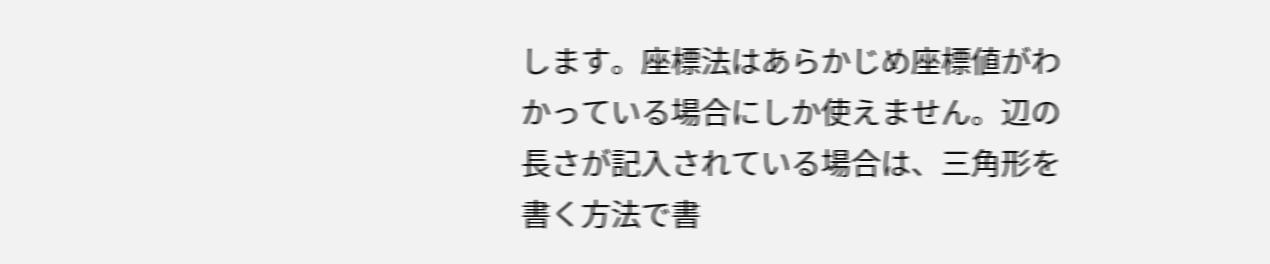します。座標法はあらかじめ座標値がわかっている場合にしか使えません。辺の長さが記入されている場合は、三角形を書く方法で書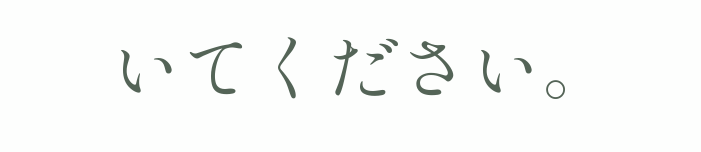いてください。